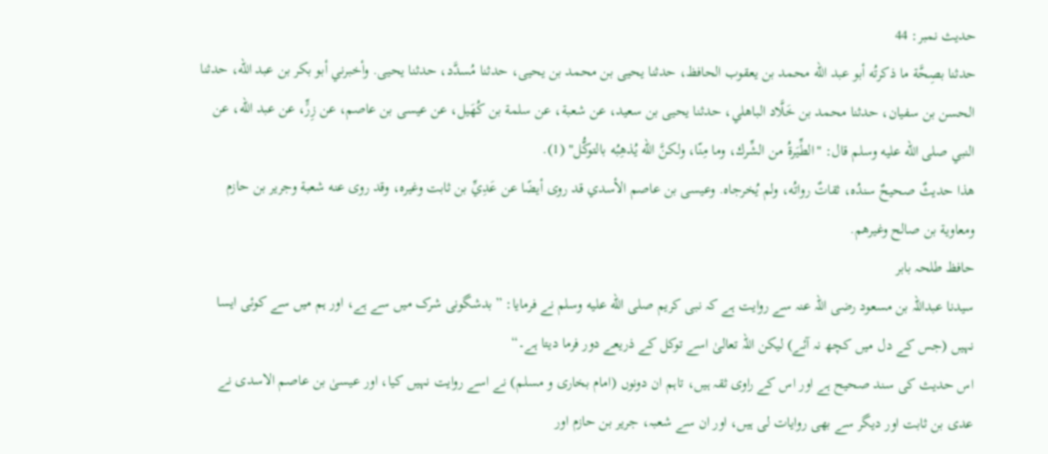حدیث نمبر: 44
حدثنا بصِحَّة ما ذكرتُه أبو عبد الله محمد بن يعقوب الحافظ، حدثنا يحيى بن محمد بن يحيى، حدثنا مُسدَّد، حدثنا يحيى. وأخبرني أبو بكر بن عبد الله، حدثنا الحسن بن سفيان، حدثنا محمد بن خَلَّاد الباهلي، حدثنا يحيى بن سعيد، عن شعبة، عن سلمة بن كُهَيل، عن عيسى بن عاصم، عن زِرٍّ، عن عبد الله، عن النبي صلى الله عليه وسلم قال: "الطِّيَرةُ من الشِّرك، وما مِنّا، ولكنَّ الله يُذهِبُه بالتوكُّل" (1).
هذا حديثٌ صحيحٌ سندُه، ثقاتٌ رواتُه، ولم يُخرجاه. وعيسى بن عاصم الأسدي قد روى أيضًا عن عَدِيِّ بن ثابت وغيره، وقد روى عنه شعبة وجرير بن حازم ومعاوية بن صالح وغيرهم.
حافظ طلحہ بابر
سیدنا عبداللہ بن مسعود رضی اللہ عنہ سے روایت ہے کہ نبی کریم صلى الله عليه وسلم نے فرمایا: ”بدشگونی شرک میں سے ہے، اور ہم میں سے کوئی ایسا نہیں (جس کے دل میں کچھ نہ آئے) لیکن اللہ تعالیٰ اسے توکل کے ذریعے دور فرما دیتا ہے۔“
اس حدیث کی سند صحیح ہے اور اس کے راوی ثقہ ہیں، تاہم ان دونوں (امام بخاری و مسلم) نے اسے روایت نہیں کیا، اور عیسیٰ بن عاصم الاسدی نے عدی بن ثابت اور دیگر سے بھی روایات لی ہیں، اور ان سے شعبہ، جریر بن حازم اور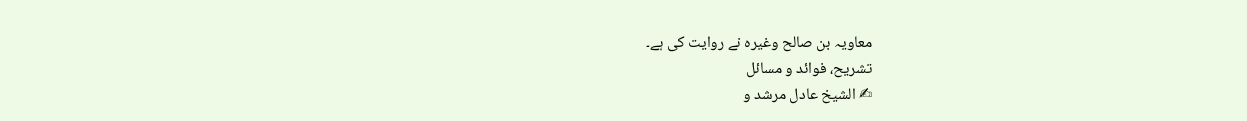معاویہ بن صالح وغیرہ نے روایت کی ہے۔
تشریح، فوائد و مسائل
✍ الشیخ عادل مرشد و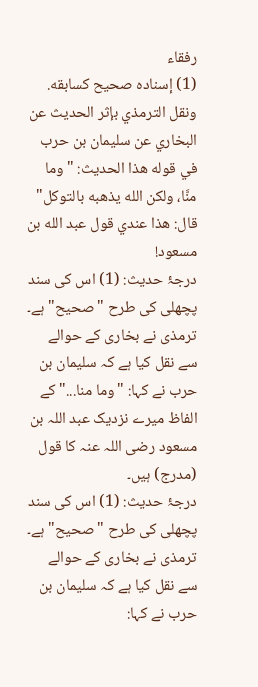رفقاء
(1) إسناده صحيح كسابقه. ونقل الترمذي بإثر الحديث عن البخاري عن سليمان بن حرب في قوله هذا الحديث: "وما منَّا، ولكن الله يذهبه بالتوكل" قال: هذا عندي قول عبد الله بن مسعود!
درجۂ حدیث: (1) اس کی سند پچھلی کی طرح "صحیح" ہے۔ ترمذی نے بخاری کے حوالے سے نقل کیا ہے کہ سلیمان بن حرب نے کہا: "وما منا..." کے الفاظ میرے نزدیک عبد اللہ بن مسعود رضی اللہ عنہ کا قول (مدرج) ہیں۔
درجۂ حدیث: (1) اس کی سند پچھلی کی طرح "صحیح" ہے۔ ترمذی نے بخاری کے حوالے سے نقل کیا ہے کہ سلیمان بن حرب نے کہا: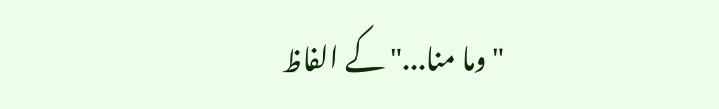"وما منا..." کے الفاظ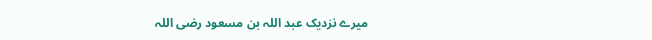میرے نزدیک عبد اللہ بن مسعود رضی اللہ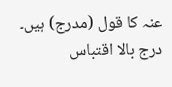عنہ کا قول (مدرج) ہیں۔
درج بالا اقتباس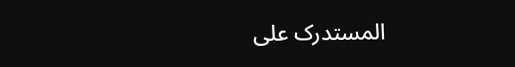المستدرک علی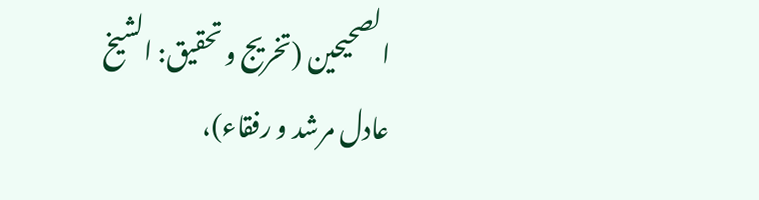الصحیحین (تخریج و تحقیق: الشیخ عادل مرشد و رفقاء)،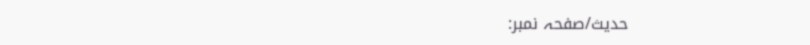حدیث/صفحہ نمبر: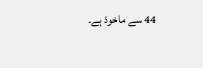44 سے ماخوذ ہے۔